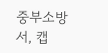중부소방서, 캡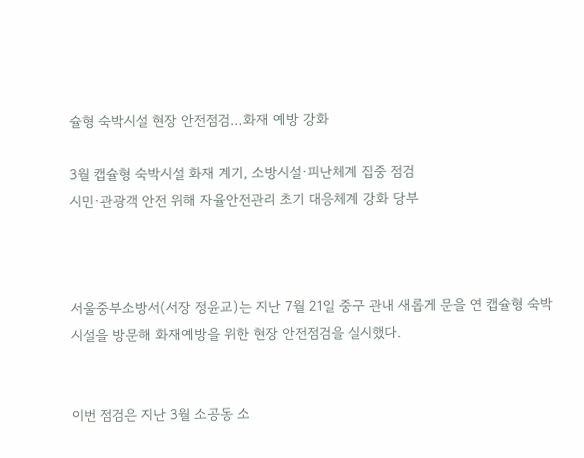슐형 숙박시설 현장 안전점검…화재 예방 강화

3월 캡슐형 숙박시설 화재 계기, 소방시설·피난체계 집중 점검
시민·관광객 안전 위해 자율안전관리 초기 대응체계 강화 당부



서울중부소방서(서장 정윤교)는 지난 7월 21일 중구 관내 새롭게 문을 연 캡슐형 숙박시설을 방문해 화재예방을 위한 현장 안전점검을 실시했다.


이번 점검은 지난 3월 소공동 소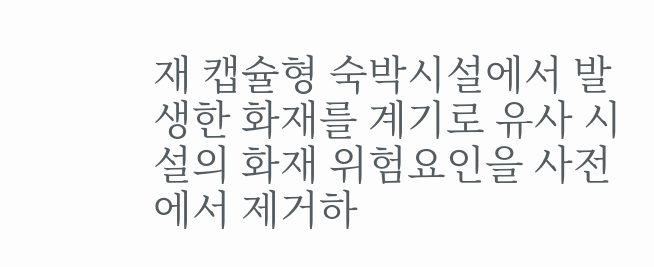재 캡슐형 숙박시설에서 발생한 화재를 계기로 유사 시설의 화재 위험요인을 사전에서 제거하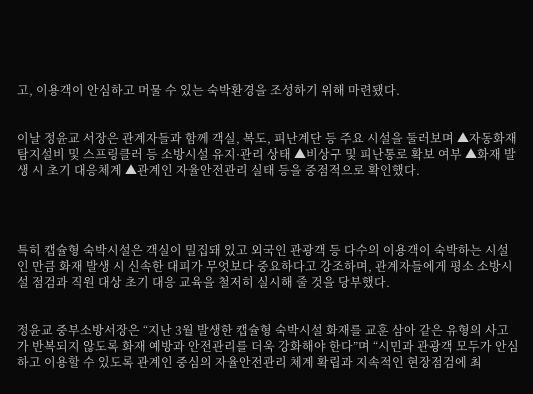고, 이용객이 안심하고 머물 수 있는 숙박환경을 조성하기 위해 마련됐다.


이날 정윤교 서장은 관계자들과 함께 객실, 복도, 피난계단 등 주요 시설을 둘러보며 ▲자동화재탐지설비 및 스프링클러 등 소방시설 유지·관리 상태 ▲비상구 및 피난통로 확보 여부 ▲화재 발생 시 초기 대응체계 ▲관계인 자율안전관리 실태 등을 중점적으로 확인했다.




특히 캡슐형 숙박시설은 객실이 밀집돼 있고 외국인 관광객 등 다수의 이용객이 숙박하는 시설인 만큼 화재 발생 시 신속한 대피가 무엇보다 중요하다고 강조하며, 관계자들에게 평소 소방시설 점검과 직원 대상 초기 대응 교육을 철저히 실시해 줄 것을 당부했다.


정윤교 중부소방서장은 “지난 3월 발생한 캡슐형 숙박시설 화재를 교훈 삼아 같은 유형의 사고가 반복되지 않도록 화재 예방과 안전관리를 더욱 강화해야 한다”며 “시민과 관광객 모두가 안심하고 이용할 수 있도록 관계인 중심의 자율안전관리 체계 확립과 지속적인 현장점검에 최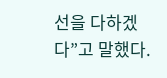선을 다하겠다”고 말했다.